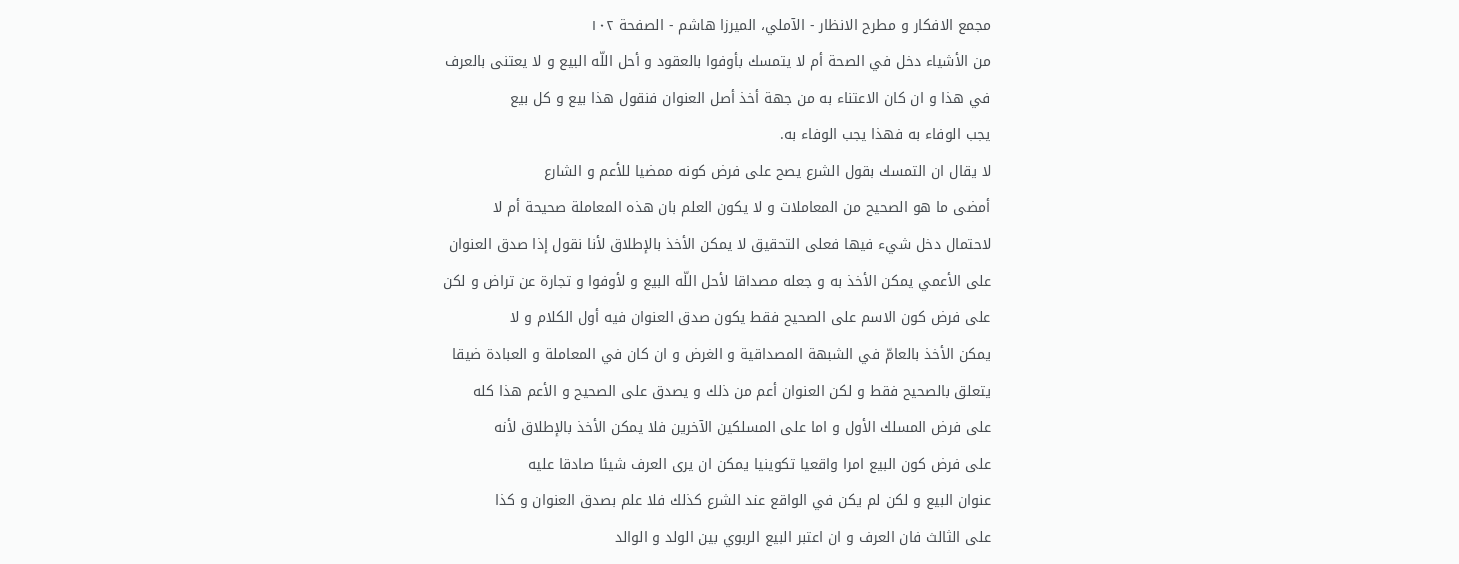مجمع الافكار و مطرح الانظار - الآملي، الميرزا هاشم - الصفحة ١٠٢
من الأشياء دخل في الصحة أم لا يتمسك بأوفوا بالعقود و أحل اللّه البيع و لا يعتنى بالعرف
في هذا و ان كان الاعتناء به من جهة أخذ أصل العنوان فنقول هذا بيع و كل بيع
يجب الوفاء به فهذا يجب الوفاء به.
لا يقال ان التمسك بقول الشرع يصح على فرض كونه ممضيا للأعم و الشارع
أمضى ما هو الصحيح من المعاملات و لا يكون العلم بان هذه المعاملة صحيحة أم لا
لاحتمال دخل شيء فيها فعلى التحقيق لا يمكن الأخذ بالإطلاق لأنا نقول إذا صدق العنوان
على الأعمي يمكن الأخذ به و جعله مصداقا لأحل اللّه البيع و لأوفوا و تجارة عن تراض و لكن
على فرض كون الاسم على الصحيح فقط يكون صدق العنوان فيه أول الكلام و لا
يمكن الأخذ بالعامّ في الشبهة المصداقية و الغرض و ان كان في المعاملة و العبادة ضيقا
يتعلق بالصحيح فقط و لكن العنوان أعم من ذلك و يصدق على الصحيح و الأعم هذا كله
على فرض المسلك الأول و اما على المسلكين الآخرين فلا يمكن الأخذ بالإطلاق لأنه
على فرض كون البيع امرا واقعيا تكوينيا يمكن ان يرى العرف شيئا صادقا عليه
عنوان البيع و لكن لم يكن في الواقع عند الشرع كذلك فلا علم بصدق العنوان و كذا
على الثالث فان العرف و ان اعتبر البيع الربوي بين الولد و الوالد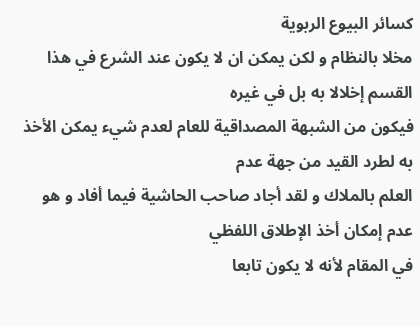كسائر البيوع الربوية
مخلا بالنظام و لكن يمكن ان لا يكون عند الشرع في هذا القسم إخلالا به بل في غيره
فيكون من الشبهة المصداقية للعام لعدم شيء يمكن الأخذ به لطرد القيد من جهة عدم
العلم بالملاك و لقد أجاد صاحب الحاشية فيما أفاد و هو عدم إمكان أخذ الإطلاق اللفظي
في المقام لأنه لا يكون تابعا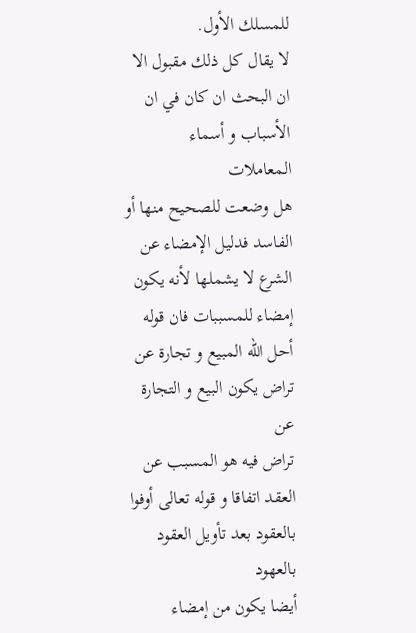للمسلك الأول.
لا يقال كل ذلك مقبول الا ان البحث ان كان في ان الأسباب و أسماء المعاملات
هل وضعت للصحيح منها أو الفاسد فدليل الإمضاء عن الشرع لا يشملها لأنه يكون
إمضاء للمسببات فان قوله أحل اللّه المبيع و تجارة عن تراض يكون البيع و التجارة عن
تراض فيه هو المسبب عن العقد اتفاقا و قوله تعالى أوفوا بالعقود بعد تأويل العقود بالعهود
أيضا يكون من إمضاء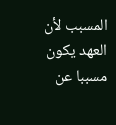المسبب لأن العهد يكون مسببا عن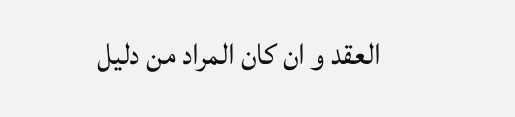العقد و ان كان المراد من دليل